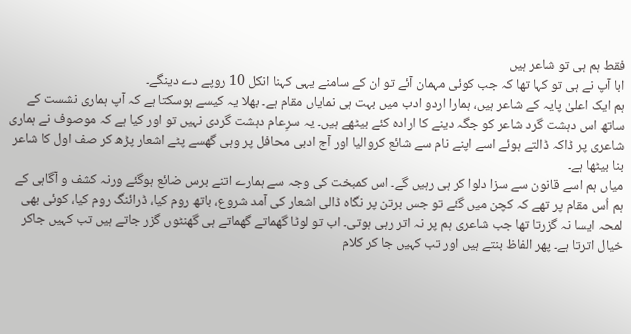فقط ہم ہی تو شاعر ہیں
ابا آپ نے ہی تو کہا تھا کہ جب کوئی مہمان آئے تو ان کے سامنے یہی کہنا انکل 10 روپے دے دینگے۔
ہم ایک اعلیٰ پایہ کے شاعر ہیں، ہمارا اردو ادب میں بہت ہی نمایاں مقام ہے۔ بھلا یہ کیسے ہوسکتا ہے کہ آپ ہماری نشست کے ساتھ اس دہشت گرد شاعر کو جگہ دینے کا ارادہ کئے بیٹھے ہیں۔ یہ سرِعام دہشت گردی نہیں تو اور کیا ہے کہ موصوف نے ہماری شاعری پر ڈاکہ ڈالتے ہوئے اسے اپنے نام سے شائع کروالیا اور آج ادبی محافل پر وہی گھسے پٹے اشعار پڑھ کر صف اول کا شاعر بنا بیٹھا ہے۔
میاں ہم اسے قانون سے سزا دلوا کر ہی رہیں گے۔ اس کمبخت کی وجہ سے ہمارے اتنے برس ضائع ہوگئے ورنہ کشف و آگاہی کے ہم اُس مقام پر تھے کہ کچن میں گئے تو جس برتن پر نگاہ ڈالی اشعار کی آمد شروع، باتھ روم کیا، ڈرائنگ روم کیا، کوئی بھی لمحہ ایسا نہ گزرتا تھا جب شاعری ہم پر نہ اتر رہی ہوتی۔ اب تو لوٹا گھماتے گھماتے ہی گھنٹوں گزر جاتے ہیں تب کہیں جاکر خیال اترتا ہے۔ پھر الفاظ بنتے ہیں اور تب کہیں جا کر کلام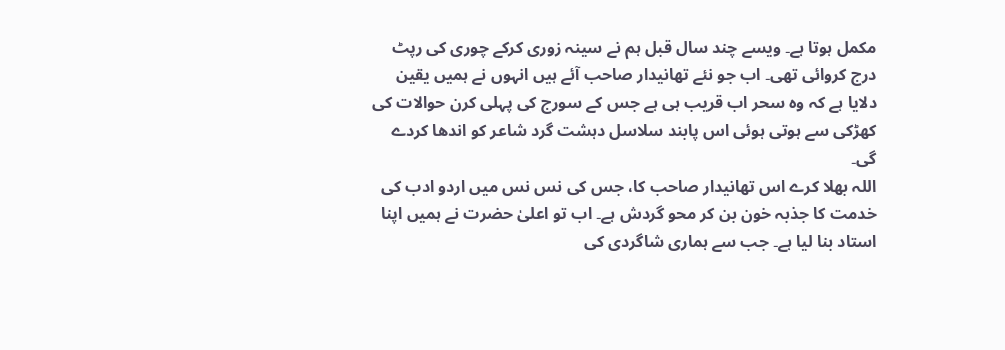مکمل ہوتا ہے۔ ویسے چند سال قبل ہم نے سینہ زوری کرکے چوری کی رپٹ درج کروائی تھی۔ اب جو نئے تھانیدار صاحب آئے ہیں انہوں نے ہمیں یقین دلایا ہے کہ وہ سحر اب قریب ہی ہے جس کے سورج کی پہلی کرن حوالات کی کھڑکی سے ہوتی ہوئی اس پابند سلاسل دہشت گرد شاعر کو اندھا کردے گی۔
اللہ بھلا کرے اس تھانیدار صاحب کا، جس کی نس نس میں اردو ادب کی خدمت کا جذبہ خون بن کر محو گردش ہے۔ اب تو اعلیٰ حضرت نے ہمیں اپنا استاد بنا لیا ہے۔ جب سے ہماری شاگردی کی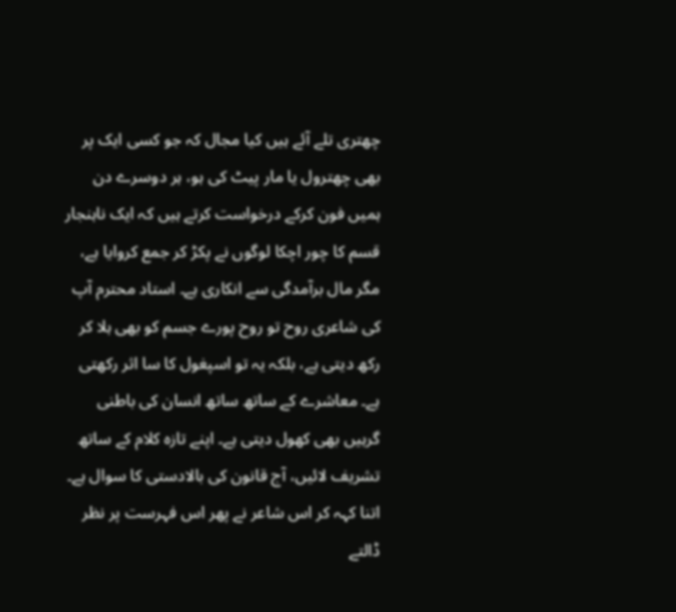چھتری تلے آئے ہیں کیا مجال کہ جو کسی ایک پر بھی چھترول یا مار پیٹ کی ہو، ہر دوسرے دن ہمیں فون کرکے درخواست کرتے ہیں کہ ایک ناہنجار قسم کا چور اچکا لوگوں نے پکڑ کر جمع کروایا ہے، مگر مال برآمدگی سے انکاری ہے۔ استاد محترم آپ کی شاعری روح تو روح پورے جسم کو بھی ہلا کر رکھ دیتی ہے، بلکہ یہ تو اسپغول کا سا اثر رکھتی ہے۔ معاشرے کے ساتھ ساتھ انسان کی باطنی گرہیں بھی کھول دیتی ہے۔ اپنے تازہ کلام کے ساتھ تشریف لائیں، آج قانون کی بالادستی کا سوال ہے۔
اتنا کہہ کر اس شاعر نے پھر اس فہرست پر نظر ڈالتے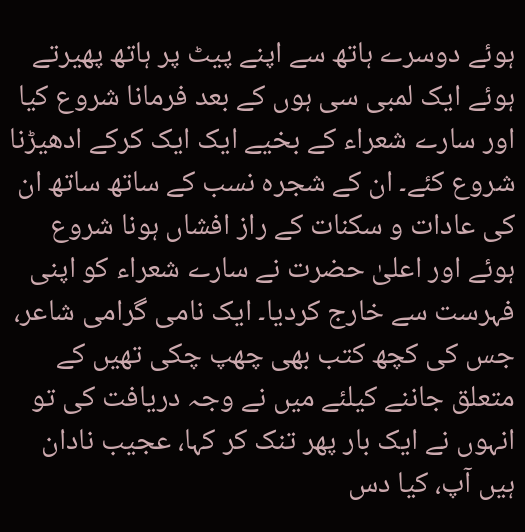ہوئے دوسرے ہاتھ سے اپنے پیٹ پر ہاتھ پھیرتے ہوئے ایک لمبی سی ہوں کے بعد فرمانا شروع کیا اور سارے شعراء کے بخیے ایک ایک کرکے ادھیڑنا شروع کئے۔ ان کے شجرہ نسب کے ساتھ ساتھ ان کی عادات و سکنات کے راز افشاں ہونا شروع ہوئے اور اعلیٰ حضرت نے سارے شعراء کو اپنی فہرست سے خارج کردیا۔ ایک نامی گرامی شاعر، جس کی کچھ کتب بھی چھپ چکی تھیں کے متعلق جاننے کیلئے میں نے وجہ دریافت کی تو انہوں نے ایک بار پھر تنک کر کہا، عجیب نادان ہیں آپ، کیا دس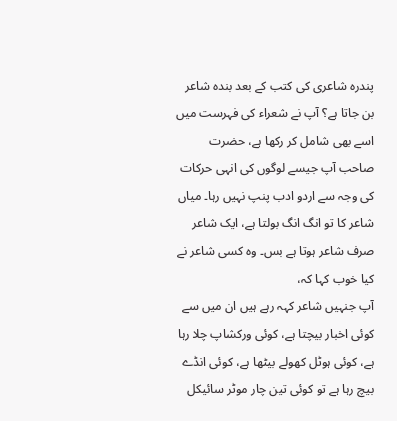پندرہ شاعری کی کتب کے بعد بندہ شاعر بن جاتا ہے؟ آپ نے شعراء کی فہرست میں اسے بھی شامل کر رکھا ہے، حضرت صاحب آپ جیسے لوگوں کی انہی حرکات کی وجہ سے اردو ادب پنپ نہیں رہا۔ میاں شاعر کا تو انگ انگ بولتا ہے، ایک شاعر صرف شاعر ہوتا ہے بس۔ وہ کسی شاعر نے کیا خوب کہا کہ،
آپ جنہیں شاعر کہہ رہے ہیں ان میں سے کوئی اخبار بیچتا ہے، کوئی ورکشاپ چلا رہا ہے، کوئی ہوٹل کھولے بیٹھا ہے، کوئی انڈے بیچ رہا ہے تو کوئی تین چار موٹر سائیکل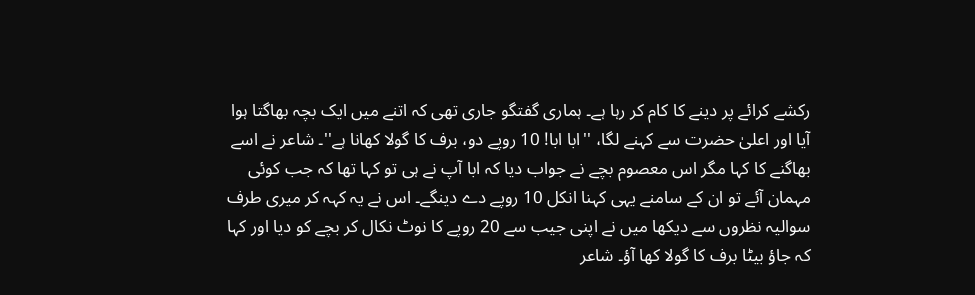رکشے کرائے پر دینے کا کام کر رہا ہے۔ ہماری گفتگو جاری تھی کہ اتنے میں ایک بچہ بھاگتا ہوا آیا اور اعلیٰ حضرت سے کہنے لگا، ''ابا ابا! 10 روپے دو، برف کا گولا کھانا ہے''۔ شاعر نے اسے بھاگنے کا کہا مگر اس معصوم بچے نے جواب دیا کہ ابا آپ نے ہی تو کہا تھا کہ جب کوئی مہمان آئے تو ان کے سامنے یہی کہنا انکل 10 روپے دے دینگے۔ اس نے یہ کہہ کر میری طرف سوالیہ نظروں سے دیکھا میں نے اپنی جیب سے 20 روپے کا نوٹ نکال کر بچے کو دیا اور کہا کہ جاؤ بیٹا برف کا گولا کھا آؤ۔ شاعر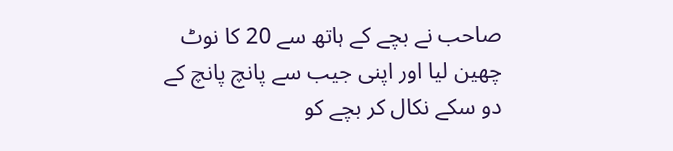صاحب نے بچے کے ہاتھ سے 20 کا نوٹ چھین لیا اور اپنی جیب سے پانچ پانچ کے دو سکے نکال کر بچے کو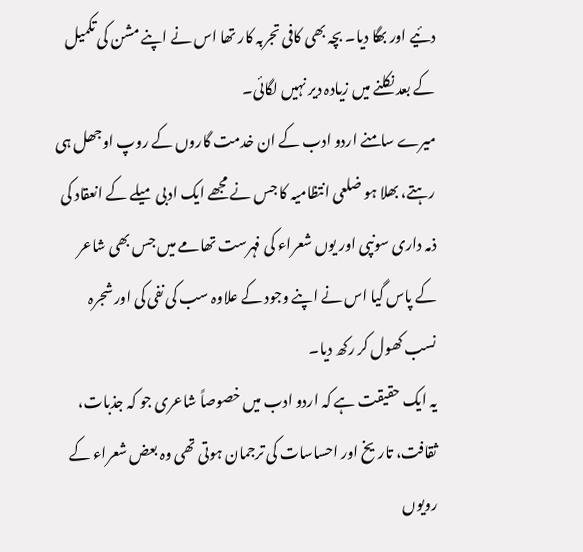دئیے اور بھگا دیا۔ بچہ بھی کافی تجربہ کار تھا اس نے اپنے مشن کی تکمیل کے بعد نکلنے میں زیادہ دیر نہیں لگائی۔
میرے سامنے اردو ادب کے ان خدمت گاروں کے روپ اوجھل ہی رہتے، بھلا ہو ضلعی انتظامیہ کا جس نے مجھے ایک ادبی میلے کے انعقاد کی ذمہ داری سونپی اور یوں شعراء کی فہرست تھامے میں جس بھی شاعر کے پاس گیا اس نے اپنے وجود کے علاوہ سب کی نفی کی اور شجرہ نسب کھول کر رکھ دیا۔
یہ ایک حقیقت ہے کہ اردو ادب میں خصوصاً شاعری جو کہ جذبات، ثقافت، تاریخ اور احساسات کی ترجمان ہوتی تھی وہ بعض شعراء کے رویوں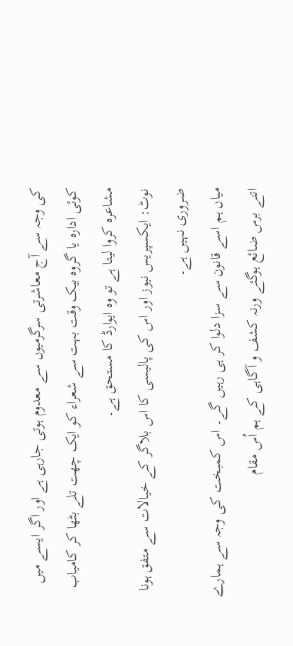کی وجہ سے آج معاشرتی سرگرمیوں سے معدوم ہوتی جارہی ہے اور اگر ایسے میں کوئی ادارہ یا گروہ بیک وقت بہت سے شعراء کو ایک چھت تلے بٹھا کر کامیاب مشاعرہ کروا لیتا ہے تو وہ ایوارڈ کا مستحق ہے۔
نوٹ: ایکسپریس نیوز اور اس کی پالیسی کا اس بلاگر کے خیالات سے متفق ہونا ضروری نہیں ہے۔
میاں ہم اسے قانون سے سزا دلوا کر ہی رہیں گے۔ اس کمبخت کی وجہ سے ہمارے اتنے برس ضائع ہوگئے ورنہ کشف و آگاہی کے ہم اُس مقام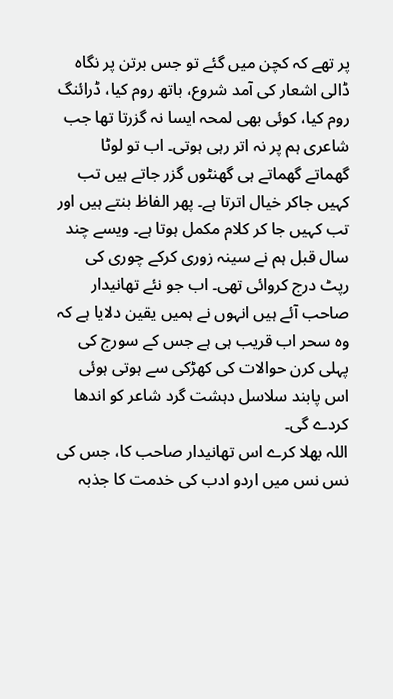پر تھے کہ کچن میں گئے تو جس برتن پر نگاہ ڈالی اشعار کی آمد شروع، باتھ روم کیا، ڈرائنگ روم کیا، کوئی بھی لمحہ ایسا نہ گزرتا تھا جب شاعری ہم پر نہ اتر رہی ہوتی۔ اب تو لوٹا گھماتے گھماتے ہی گھنٹوں گزر جاتے ہیں تب کہیں جاکر خیال اترتا ہے۔ پھر الفاظ بنتے ہیں اور تب کہیں جا کر کلام مکمل ہوتا ہے۔ ویسے چند سال قبل ہم نے سینہ زوری کرکے چوری کی رپٹ درج کروائی تھی۔ اب جو نئے تھانیدار صاحب آئے ہیں انہوں نے ہمیں یقین دلایا ہے کہ وہ سحر اب قریب ہی ہے جس کے سورج کی پہلی کرن حوالات کی کھڑکی سے ہوتی ہوئی اس پابند سلاسل دہشت گرد شاعر کو اندھا کردے گی۔
اللہ بھلا کرے اس تھانیدار صاحب کا، جس کی نس نس میں اردو ادب کی خدمت کا جذبہ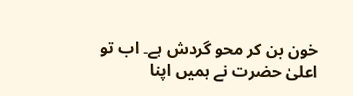خون بن کر محو گردش ہے۔ اب تو اعلیٰ حضرت نے ہمیں اپنا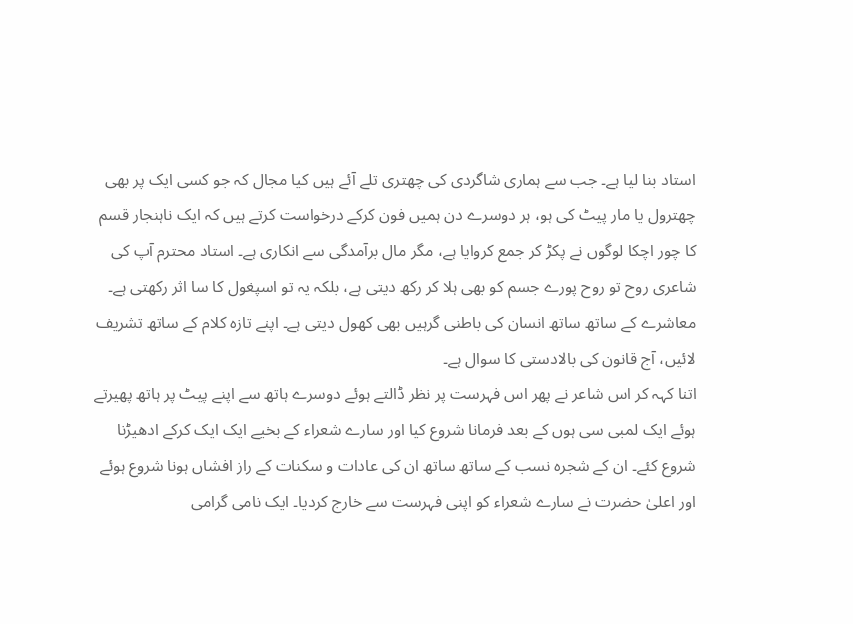استاد بنا لیا ہے۔ جب سے ہماری شاگردی کی چھتری تلے آئے ہیں کیا مجال کہ جو کسی ایک پر بھی چھترول یا مار پیٹ کی ہو، ہر دوسرے دن ہمیں فون کرکے درخواست کرتے ہیں کہ ایک ناہنجار قسم کا چور اچکا لوگوں نے پکڑ کر جمع کروایا ہے، مگر مال برآمدگی سے انکاری ہے۔ استاد محترم آپ کی شاعری روح تو روح پورے جسم کو بھی ہلا کر رکھ دیتی ہے، بلکہ یہ تو اسپغول کا سا اثر رکھتی ہے۔ معاشرے کے ساتھ ساتھ انسان کی باطنی گرہیں بھی کھول دیتی ہے۔ اپنے تازہ کلام کے ساتھ تشریف لائیں، آج قانون کی بالادستی کا سوال ہے۔
اتنا کہہ کر اس شاعر نے پھر اس فہرست پر نظر ڈالتے ہوئے دوسرے ہاتھ سے اپنے پیٹ پر ہاتھ پھیرتے ہوئے ایک لمبی سی ہوں کے بعد فرمانا شروع کیا اور سارے شعراء کے بخیے ایک ایک کرکے ادھیڑنا شروع کئے۔ ان کے شجرہ نسب کے ساتھ ساتھ ان کی عادات و سکنات کے راز افشاں ہونا شروع ہوئے اور اعلیٰ حضرت نے سارے شعراء کو اپنی فہرست سے خارج کردیا۔ ایک نامی گرامی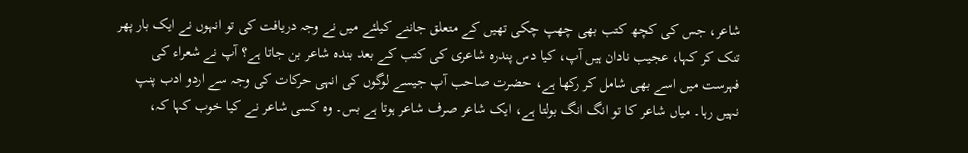شاعر، جس کی کچھ کتب بھی چھپ چکی تھیں کے متعلق جاننے کیلئے میں نے وجہ دریافت کی تو انہوں نے ایک بار پھر تنک کر کہا، عجیب نادان ہیں آپ، کیا دس پندرہ شاعری کی کتب کے بعد بندہ شاعر بن جاتا ہے؟ آپ نے شعراء کی فہرست میں اسے بھی شامل کر رکھا ہے، حضرت صاحب آپ جیسے لوگوں کی انہی حرکات کی وجہ سے اردو ادب پنپ نہیں رہا۔ میاں شاعر کا تو انگ انگ بولتا ہے، ایک شاعر صرف شاعر ہوتا ہے بس۔ وہ کسی شاعر نے کیا خوب کہا کہ،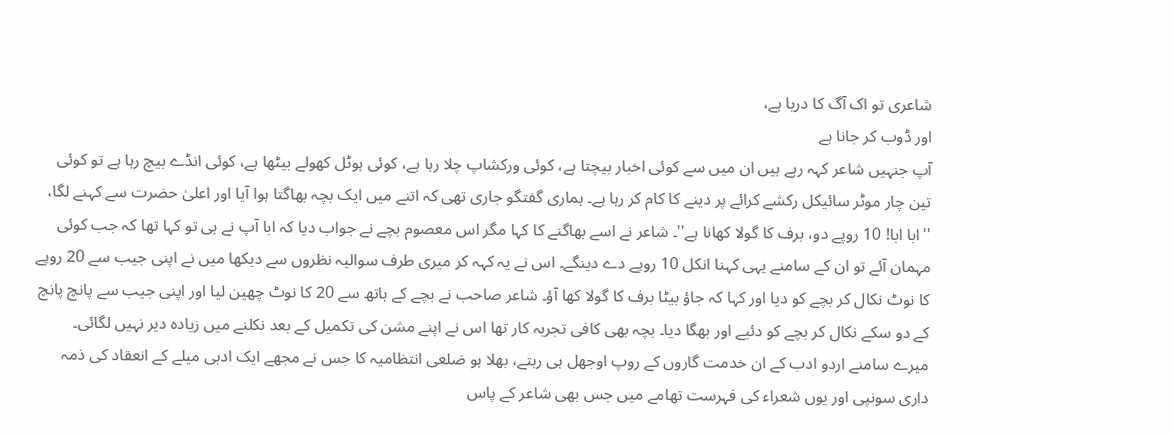شاعری تو اک آگ کا دریا ہے،
اور ڈوب کر جانا ہے
آپ جنہیں شاعر کہہ رہے ہیں ان میں سے کوئی اخبار بیچتا ہے، کوئی ورکشاپ چلا رہا ہے، کوئی ہوٹل کھولے بیٹھا ہے، کوئی انڈے بیچ رہا ہے تو کوئی تین چار موٹر سائیکل رکشے کرائے پر دینے کا کام کر رہا ہے۔ ہماری گفتگو جاری تھی کہ اتنے میں ایک بچہ بھاگتا ہوا آیا اور اعلیٰ حضرت سے کہنے لگا، ''ابا ابا! 10 روپے دو، برف کا گولا کھانا ہے''۔ شاعر نے اسے بھاگنے کا کہا مگر اس معصوم بچے نے جواب دیا کہ ابا آپ نے ہی تو کہا تھا کہ جب کوئی مہمان آئے تو ان کے سامنے یہی کہنا انکل 10 روپے دے دینگے۔ اس نے یہ کہہ کر میری طرف سوالیہ نظروں سے دیکھا میں نے اپنی جیب سے 20 روپے کا نوٹ نکال کر بچے کو دیا اور کہا کہ جاؤ بیٹا برف کا گولا کھا آؤ۔ شاعر صاحب نے بچے کے ہاتھ سے 20 کا نوٹ چھین لیا اور اپنی جیب سے پانچ پانچ کے دو سکے نکال کر بچے کو دئیے اور بھگا دیا۔ بچہ بھی کافی تجربہ کار تھا اس نے اپنے مشن کی تکمیل کے بعد نکلنے میں زیادہ دیر نہیں لگائی۔
میرے سامنے اردو ادب کے ان خدمت گاروں کے روپ اوجھل ہی رہتے، بھلا ہو ضلعی انتظامیہ کا جس نے مجھے ایک ادبی میلے کے انعقاد کی ذمہ داری سونپی اور یوں شعراء کی فہرست تھامے میں جس بھی شاعر کے پاس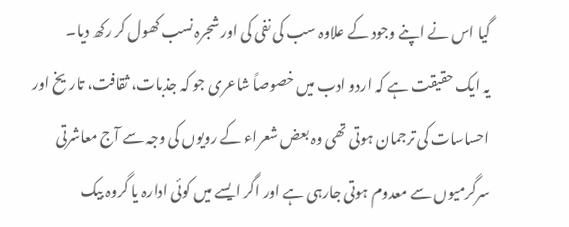گیا اس نے اپنے وجود کے علاوہ سب کی نفی کی اور شجرہ نسب کھول کر رکھ دیا۔
یہ ایک حقیقت ہے کہ اردو ادب میں خصوصاً شاعری جو کہ جذبات، ثقافت، تاریخ اور احساسات کی ترجمان ہوتی تھی وہ بعض شعراء کے رویوں کی وجہ سے آج معاشرتی سرگرمیوں سے معدوم ہوتی جارہی ہے اور اگر ایسے میں کوئی ادارہ یا گروہ بیک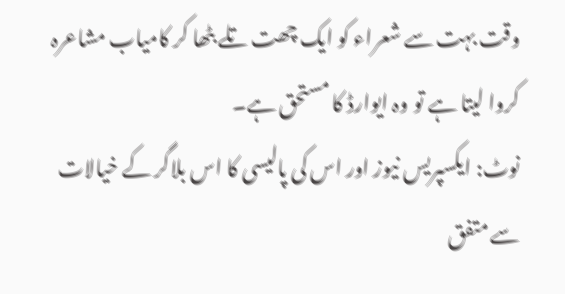وقت بہت سے شعراء کو ایک چھت تلے بٹھا کر کامیاب مشاعرہ کروا لیتا ہے تو وہ ایوارڈ کا مستحق ہے۔
نوٹ: ایکسپریس نیوز اور اس کی پالیسی کا اس بلاگر کے خیالات سے متفق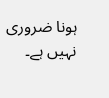ہونا ضروری نہیں ہے۔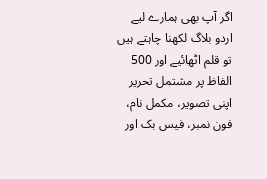اگر آپ بھی ہمارے لیے اردو بلاگ لکھنا چاہتے ہیں تو قلم اٹھائیے اور 500 الفاظ پر مشتمل تحریر اپنی تصویر، مکمل نام، فون نمبر، فیس بک اور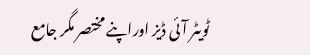ٹویٹر آئی ڈیز اوراپنے مختصر مگر جامع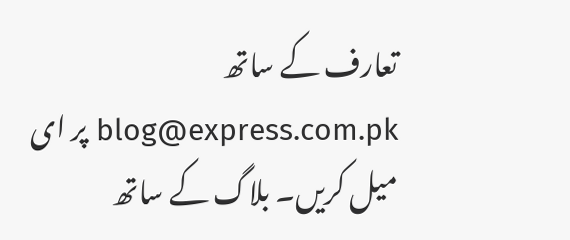تعارف کے ساتھ blog@express.com.pk پر ای میل کریں۔ بلاگ کے ساتھ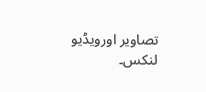تصاویر اورویڈیو لنکس۔